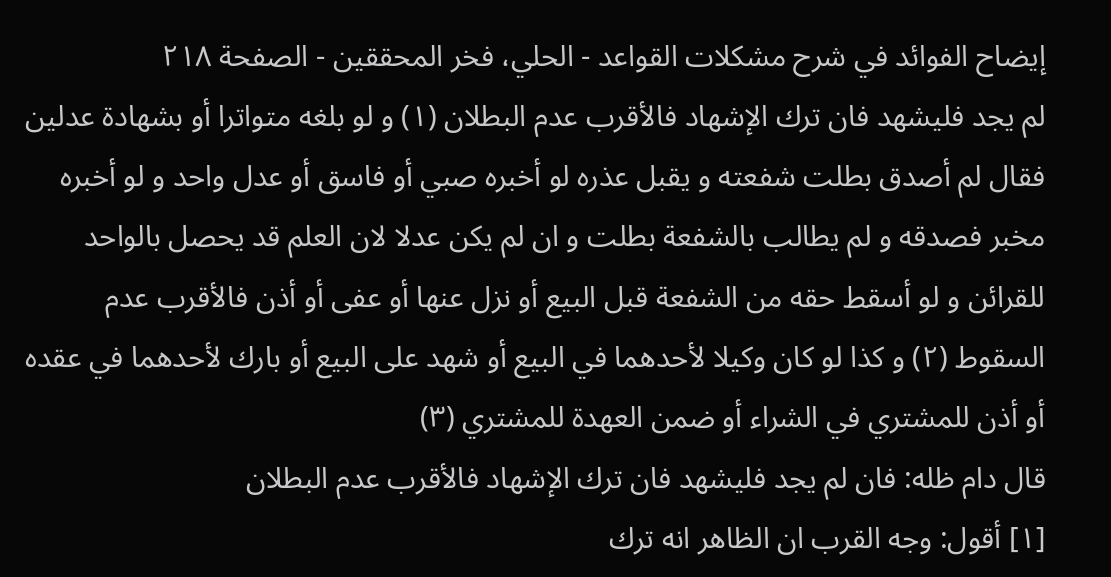إيضاح الفوائد في شرح مشكلات القواعد - الحلي، فخر المحققين - الصفحة ٢١٨
لم يجد فليشهد فان ترك الإشهاد فالأقرب عدم البطلان (١) و لو بلغه متواترا أو بشهادة عدلين فقال لم أصدق بطلت شفعته و يقبل عذره لو أخبره صبي أو فاسق أو عدل واحد و لو أخبره مخبر فصدقه و لم يطالب بالشفعة بطلت و ان لم يكن عدلا لان العلم قد يحصل بالواحد للقرائن و لو أسقط حقه من الشفعة قبل البيع أو نزل عنها أو عفى أو أذن فالأقرب عدم السقوط (٢) و كذا لو كان وكيلا لأحدهما في البيع أو شهد على البيع أو بارك لأحدهما في عقده أو أذن للمشتري في الشراء أو ضمن العهدة للمشتري (٣)
قال دام ظله: فان لم يجد فليشهد فان ترك الإشهاد فالأقرب عدم البطلان
[١] أقول: وجه القرب ان الظاهر انه ترك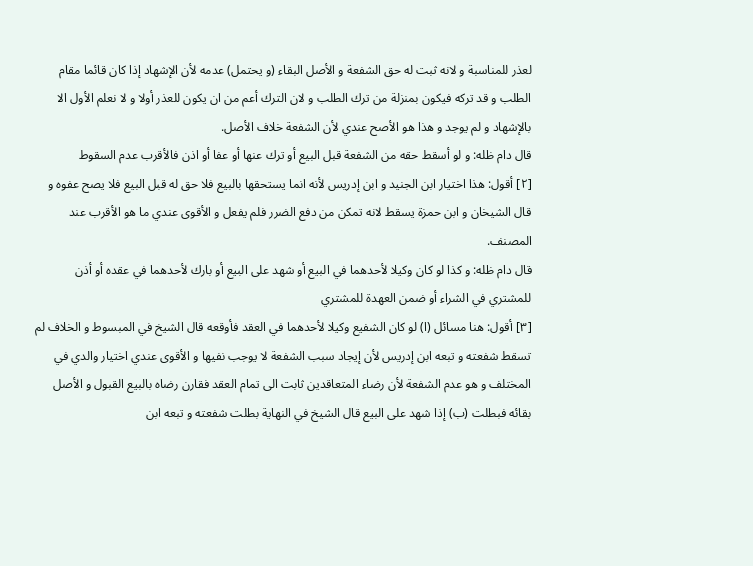لعذر للمناسبة و لانه ثبت له حق الشفعة و الأصل البقاء (و يحتمل) عدمه لأن الإشهاد إذا كان قائما مقام الطلب و قد تركه فيكون بمنزلة من ترك الطلب و لان الترك أعم من ان يكون للعذر أولا و لا نعلم الأول الا بالإشهاد و لم يوجد و هذا هو الأصح عندي لأن الشفعة خلاف الأصل.
قال دام ظله: و لو أسقط حقه من الشفعة قبل البيع أو ترك عنها أو عفا أو اذن فالأقرب عدم السقوط
[٢] أقول: هذا اختيار ابن الجنيد و ابن إدريس لأنه انما يستحقها بالبيع فلا حق له قبل البيع فلا يصح عفوه و قال الشيخان و ابن حمزة يسقط لانه تمكن من دفع الضرر فلم يفعل و الأقوى عندي ما هو الأقرب عند المصنف.
قال دام ظله: و كذا لو كان وكيلا لأحدهما في البيع أو شهد على البيع أو بارك لأحدهما في عقده أو أذن للمشتري في الشراء أو ضمن العهدة للمشتري
[٣] أقول: هنا مسائل (ا) لو كان الشفيع وكيلا لأحدهما في العقد فأوقعه قال الشيخ في المبسوط و الخلاف لم تسقط شفعته و تبعه ابن إدريس لأن إيجاد سبب الشفعة لا يوجب نفيها و الأقوى عندي اختيار والدي في المختلف و هو عدم الشفعة لأن رضاء المتعاقدين ثابت الى تمام العقد فقارن رضاه بالبيع القبول و الأصل بقائه فبطلت (ب) إذا شهد على البيع قال الشيخ في النهاية بطلت شفعته و تبعه ابن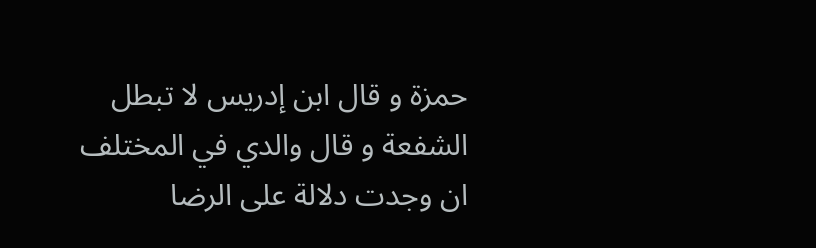حمزة و قال ابن إدريس لا تبطل الشفعة و قال والدي في المختلف ان وجدت دلالة على الرضا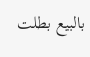بالبيع بطلت